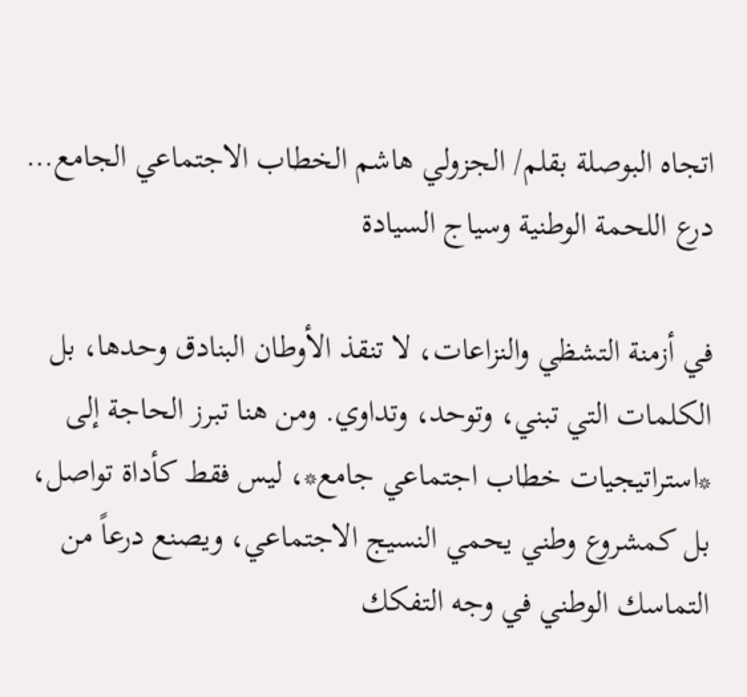اتجاه البوصلة بقلم/ الجزولي هاشم الخطاب الاجتماعي الجامع… درع اللحمة الوطنية وسياج السيادة

في أزمنة التشظي والنزاعات، لا تنقذ الأوطان البنادق وحدها، بل الكلمات التي تبني، وتوحد، وتداوي. ومن هنا تبرز الحاجة إلى *استراتيجيات خطاب اجتماعي جامع*، ليس فقط كأداة تواصل، بل كمشروع وطني يحمي النسيج الاجتماعي، ويصنع درعاً من التماسك الوطني في وجه التفكك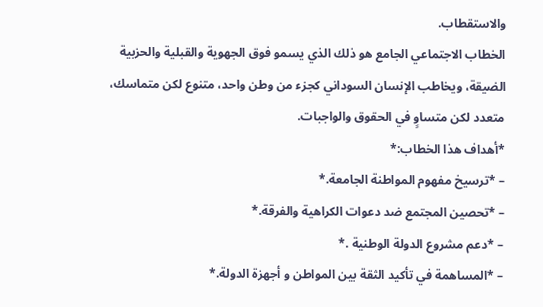والاستقطاب.
الخطاب الاجتماعي الجامع هو ذلك الذي يسمو فوق الجهوية والقبلية والحزبية الضيقة، ويخاطب الإنسان السوداني كجزء من وطن واحد، متنوع لكن متماسك، متعدد لكن متساوٍ في الحقوق والواجبات.
*أهداف هذا الخطاب:*
– *ترسيخ مفهوم المواطنة الجامعة.*
– *تحصين المجتمع ضد دعوات الكراهية والفرقة.*
– *دعم مشروع الدولة الوطنية .*
– *المساهمة في تأكيد الثقة بين المواطن و أجهزة الدولة.*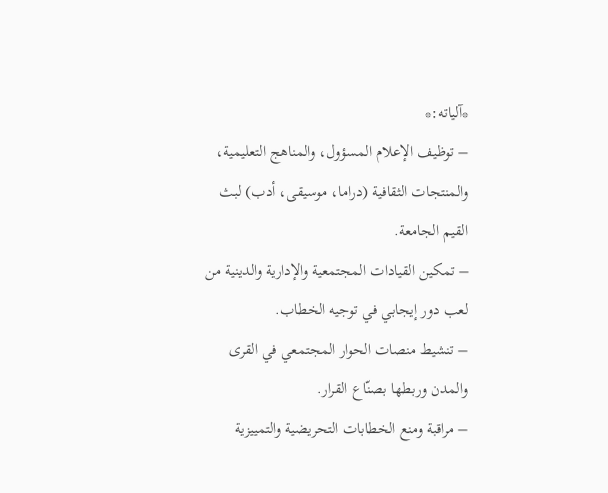*آلياته:*
– توظيف الإعلام المسؤول، والمناهج التعليمية، والمنتجات الثقافية (دراما، موسيقى، أدب) لبث القيم الجامعة.
– تمكين القيادات المجتمعية والإدارية والدينية من لعب دور إيجابي في توجيه الخطاب.
– تنشيط منصات الحوار المجتمعي في القرى والمدن وربطها بصنّاع القرار.
– مراقبة ومنع الخطابات التحريضية والتمييزية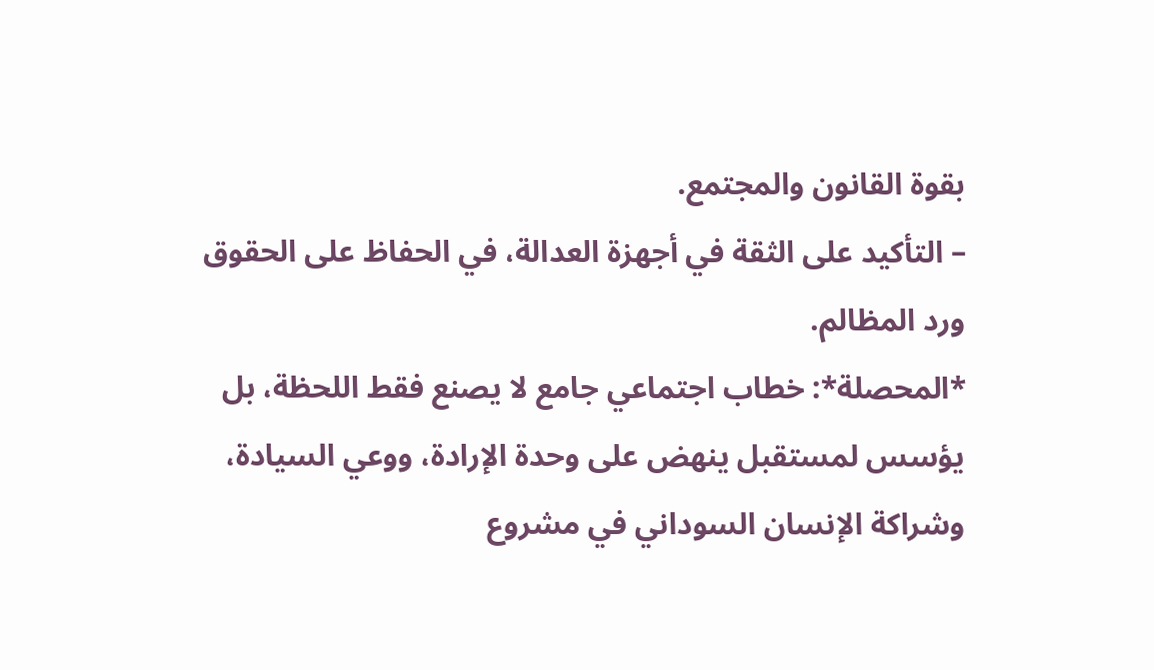بقوة القانون والمجتمع.
– التأكيد على الثقة في أجهزة العدالة، في الحفاظ على الحقوق ورد المظالم.
*المحصلة*: خطاب اجتماعي جامع لا يصنع فقط اللحظة، بل يؤسس لمستقبل ينهض على وحدة الإرادة، ووعي السيادة، وشراكة الإنسان السوداني في مشروع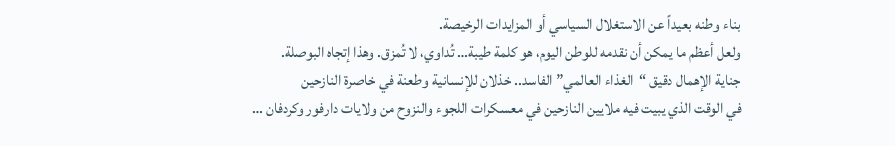بناء وطنه بعيداً عن الاستغلال السياسي أو المزايدات الرخيصة.
ولعل أعظم ما يمكن أن نقدمه للوطن اليوم، هو كلمة طيبة… تُداوي، لا تُمزق. وهذا إتجاه البوصلة.
جناية الإهمال دقيق “الغذاء العالمي” الفاسد.. خذلان للإنسانية وطعنة في خاصرة النازحين
في الوقت الذي يبيت فيه ملايين النازحين في معسكرات اللجوء والنزوح من ولايات دارفور وكردفان …